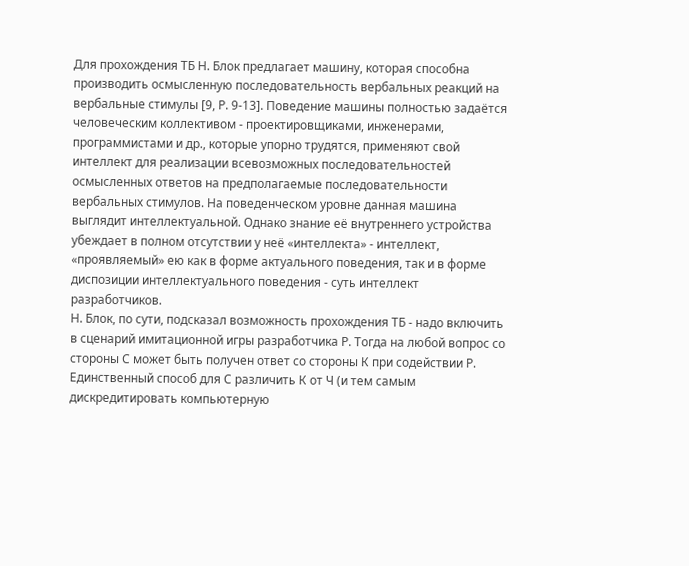Для прохождения ТБ Н. Блок предлагает машину, которая способна производить осмысленную последовательность вербальных реакций на вербальные стимулы [9, Р. 9-13]. Поведение машины полностью задаётся человеческим коллективом - проектировщиками, инженерами, программистами и др., которые упорно трудятся, применяют свой интеллект для реализации всевозможных последовательностей осмысленных ответов на предполагаемые последовательности вербальных стимулов. На поведенческом уровне данная машина выглядит интеллектуальной. Однако знание её внутреннего устройства убеждает в полном отсутствии у неё «интеллекта» - интеллект, «проявляемый» ею как в форме актуального поведения, так и в форме диспозиции интеллектуального поведения - суть интеллект разработчиков.
Н. Блок, по сути, подсказал возможность прохождения ТБ - надо включить в сценарий имитационной игры разработчика Р. Тогда на любой вопрос со стороны С может быть получен ответ со стороны К при содействии Р. Единственный способ для С различить К от Ч (и тем самым дискредитировать компьютерную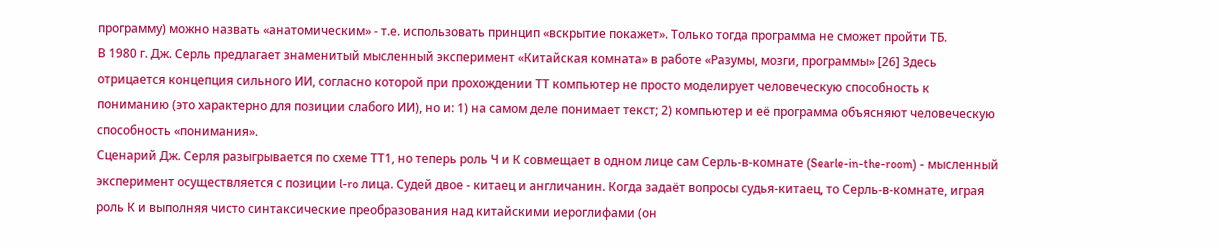программу) можно назвать «анатомическим» - т.е. использовать принцип «вскрытие покажет». Только тогда программа не сможет пройти ТБ.
В 1980 г. Дж. Серль предлагает знаменитый мысленный эксперимент «Китайская комната» в работе «Разумы, мозги, программы» [26] Здесь отрицается концепция сильного ИИ, согласно которой при прохождении ТТ компьютер не просто моделирует человеческую способность к пониманию (это характерно для позиции слабого ИИ), но и: 1) на самом деле понимает текст; 2) компьютер и её программа объясняют человеческую способность «понимания».
Сценарий Дж. Серля разыгрывается по схеме ТТ1, но теперь роль Ч и К совмещает в одном лице сам Серль-в-комнате (Searle-in-the-room) - мысленный эксперимент осуществляется с позиции l-ro лица. Судей двое - китаец и англичанин. Когда задаёт вопросы судья-китаец, то Серль-в-комнате, играя роль К и выполняя чисто синтаксические преобразования над китайскими иероглифами (он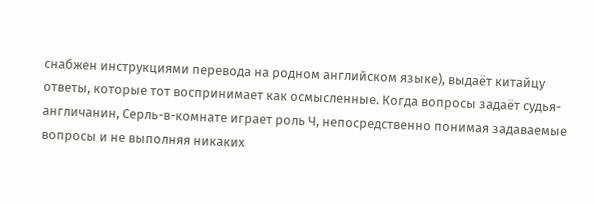снабжен инструкциями перевода на родном английском языке), выдаёт китайцу ответы, которые тот воспринимает как осмысленные. Когда вопросы задаёт судья-англичанин, Серль-в-комнате играет роль Ч, непосредственно понимая задаваемые вопросы и не выполняя никаких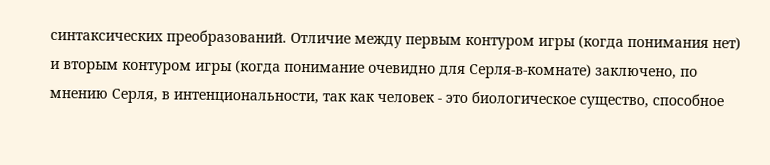синтаксических преобразований. Отличие между первым контуром игры (когда понимания нет) и вторым контуром игры (когда понимание очевидно для Серля-в-комнате) заключено, по мнению Серля, в интенциональности, так как человек - это биологическое существо, способное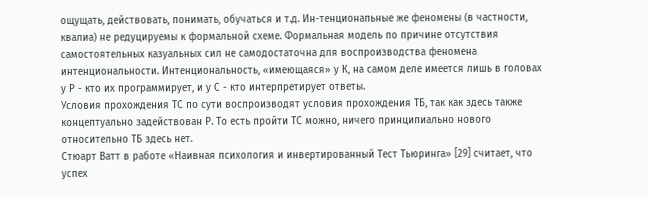ощущать, действовать, понимать, обучаться и т.д. Ин-тенционапьные же феномены (в частности, квалиа) не редуцируемы к формальной схеме. Формальная модель по причине отсутствия самостоятельных казуальных сил не самодостаточна для воспроизводства феномена интенциональности. Интенциональность, «имеющаяся» у К, на самом деле имеется лишь в головах у Р - кто их программирует, и у С - кто интерпретирует ответы.
Условия прохождения ТС по сути воспроизводят условия прохождения ТБ, так как здесь также концептуально задействован Р. То есть пройти ТС можно, ничего принципиально нового относительно ТБ здесь нет.
Стюарт Ватт в работе «Наивная психология и инвертированный Тест Тьюринга» [29] считает, что успех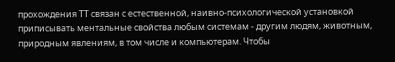прохождения ТТ связан с естественной, наивно-психологической установкой приписывать ментальные свойства любым системам - другим людям, животным, природным явлениям, в том числе и компьютерам. Чтобы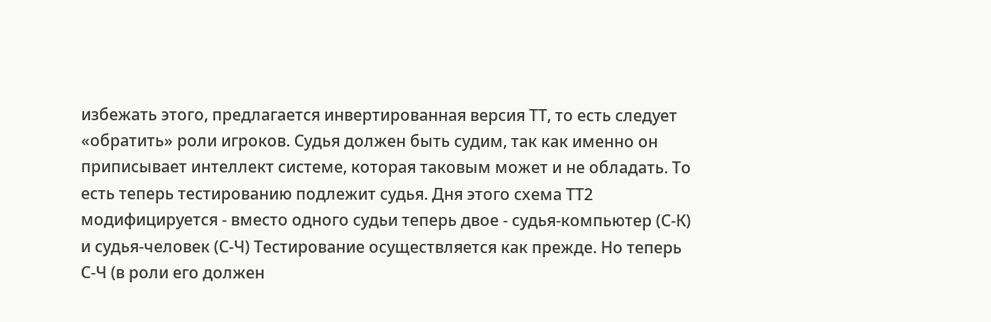избежать этого, предлагается инвертированная версия ТТ, то есть следует «обратить» роли игроков. Судья должен быть судим, так как именно он приписывает интеллект системе, которая таковым может и не обладать. То есть теперь тестированию подлежит судья. Дня этого схема ТТ2 модифицируется - вместо одного судьи теперь двое - судья-компьютер (С-К) и судья-человек (С-Ч) Тестирование осуществляется как прежде. Но теперь С-Ч (в роли его должен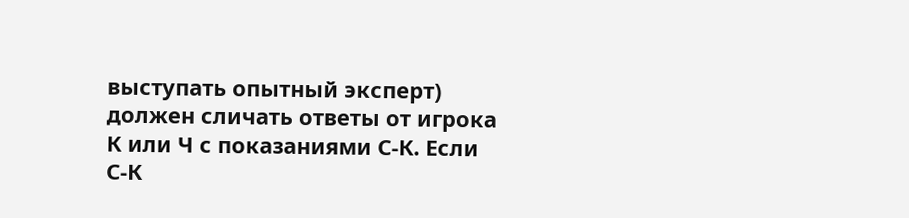выступать опытный эксперт) должен сличать ответы от игрока К или Ч с показаниями С-К. Если С-К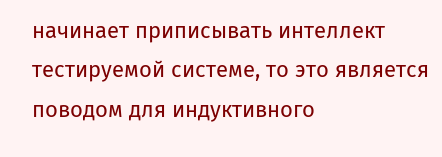начинает приписывать интеллект тестируемой системе, то это является поводом для индуктивного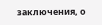заключения, о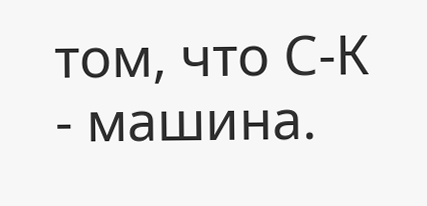том, что С-К - машина.